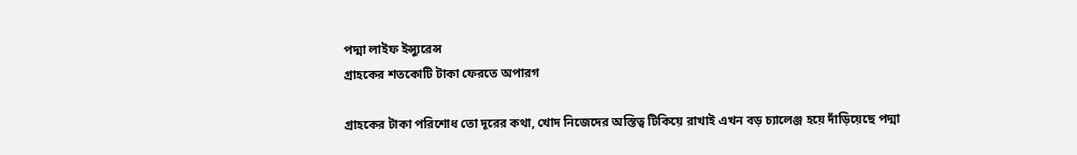পদ্মা লাইফ ইন্স্যুরেন্স
গ্রাহকের শতকোটি টাকা ফেরতে অপারগ

গ্রাহকের টাকা পরিশোধ তো দূরের কথা, খোদ নিজেদের অস্তিত্ব টিকিয়ে রাখাই এখন বড় চ্যালেঞ্জ হয়ে দাঁড়িয়েছে পদ্মা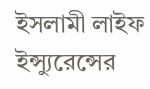ইসলামী লাইফ ইন্স্যুরেন্সের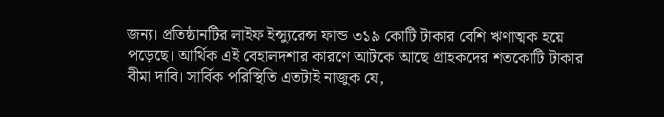জন্য। প্রতিষ্ঠানটির লাইফ ইন্স্যুরেন্স ফান্ড ৩১৯ কোটি টাকার বেশি ঋণাত্মক হয়ে পড়েছে। আর্থিক এই বেহালদশার কারণে আটকে আছে গ্রাহকদের শতকোটি টাকার বীমা দাবি। সার্বিক পরিস্থিতি এতটাই নাজুক যে,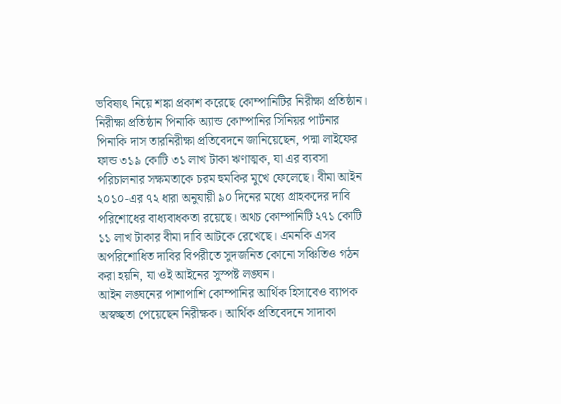ভবিষ্যৎ নিয়ে শঙ্কা প্রকাশ করেছে কোম্পানিটির নিরীক্ষা প্রতিষ্ঠান।
নিরীক্ষা প্রতিষ্ঠান পিনাকি অ্যান্ড কোম্পানির সিনিয়র পার্টনার পিনাকি দাস তারনিরীক্ষা প্রতিবেদনে জানিয়েছেন, পদ্মা লাইফের ফান্ড ৩১৯ কোটি ৩১ লাখ টাকা ঋণাত্মক, যা এর ব্যবসা পরিচালনার সক্ষমতাকে চরম হুমকির মুখে ফেলেছে। বীমা আইন ২০১০-এর ৭২ ধারা অনুযায়ী ৯০ দিনের মধ্যে গ্রাহকদের দাবি পরিশোধের বাধ্যবাধকতা রয়েছে। অথচ কোম্পানিটি ২৭১ কোটি ১১ লাখ টাকার বীমা দাবি আটকে রেখেছে। এমনকি এসব অপরিশোধিত দাবির বিপরীতে সুদজনিত কোনো সঞ্চিতিও গঠন করা হয়নি, যা ওই আইনের সুস্পষ্ট লঙ্ঘন।
আইন লঙ্ঘনের পাশাপাশি কোম্পানির আর্থিক হিসাবেও ব্যাপক অস্বচ্ছতা পেয়েছেন নিরীক্ষক। আর্থিক প্রতিবেদনে সাদাকা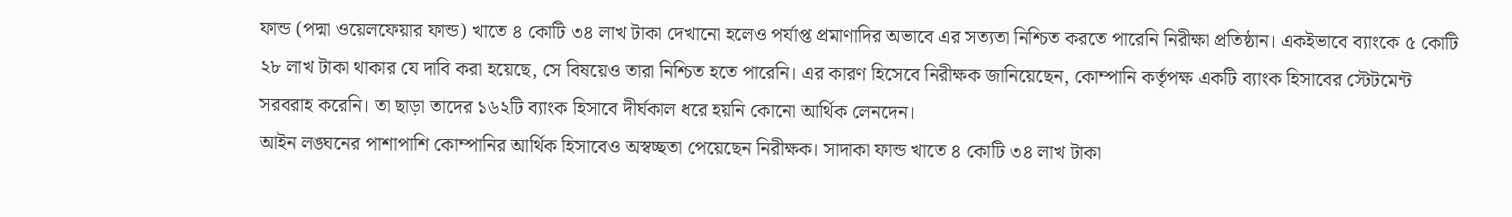ফান্ড (পদ্মা ওয়েলফেয়ার ফান্ড) খাতে ৪ কোটি ৩৪ লাখ টাকা দেখানো হলেও পর্যাপ্ত প্রমাণাদির অভাবে এর সত্যতা নিশ্চিত করতে পারেনি নিরীক্ষা প্রতিষ্ঠান। একইভাবে ব্যাংকে ৫ কোটি ২৮ লাখ টাকা থাকার যে দাবি করা হয়েছে, সে বিষয়েও তারা নিশ্চিত হতে পারেনি। এর কারণ হিসেবে নিরীক্ষক জানিয়েছেন, কোম্পানি কর্তৃপক্ষ একটি ব্যাংক হিসাবের স্টেটমেন্ট সরবরাহ করেনি। তা ছাড়া তাদের ১৬২টি ব্যাংক হিসাবে দীর্ঘকাল ধরে হয়নি কোনো আর্থিক লেনদেন।
আইন লঙ্ঘনের পাশাপাশি কোম্পানির আর্থিক হিসাবেও অস্বচ্ছতা পেয়েছেন নিরীক্ষক। সাদাকা ফান্ড খাতে ৪ কোটি ৩৪ লাখ টাকা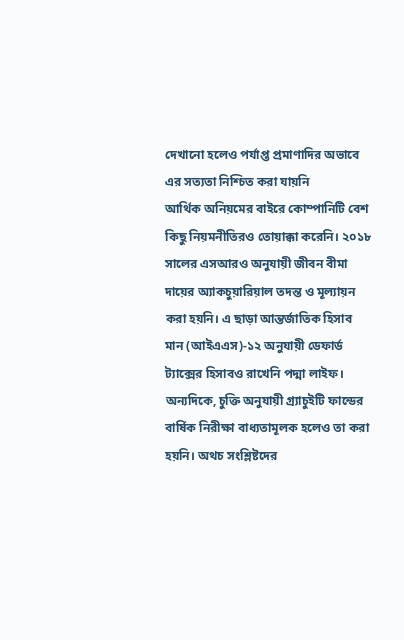দেখানো হলেও পর্যাপ্ত প্রমাণাদির অভাবে এর সত্যতা নিশ্চিত করা যায়নি
আর্থিক অনিয়মের বাইরে কোম্পানিটি বেশ কিছু নিয়মনীতিরও তোয়াক্কা করেনি। ২০১৮ সালের এসআরও অনুযায়ী জীবন বীমা দায়ের অ্যাকচুয়ারিয়াল তদন্ত ও মূল্যায়ন করা হয়নি। এ ছাড়া আন্তর্জাতিক হিসাব মান (আইএএস)-১২ অনুযায়ী ডেফার্ড ট্যাক্সের হিসাবও রাখেনি পদ্মা লাইফ। অন্যদিকে, চুক্তি অনুযায়ী গ্র্যাচুইটি ফান্ডের বার্ষিক নিরীক্ষা বাধ্যতামূলক হলেও তা করা হয়নি। অথচ সংশ্লিষ্টদের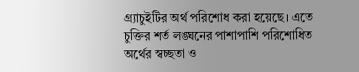গ্র্যাচুইটির অর্থ পরিশোধ করা হয়েছে। এতে চুক্তির শর্ত লঙ্ঘনের পাশাপাশি পরিশোধিত অর্থের স্বচ্ছতা ও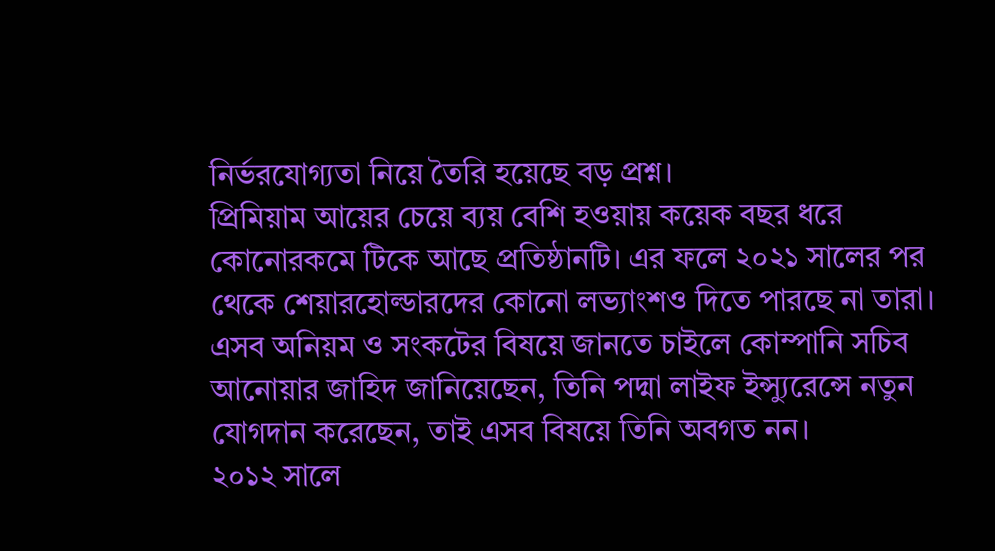নির্ভরযোগ্যতা নিয়ে তৈরি হয়েছে বড় প্রশ্ন।
প্রিমিয়াম আয়ের চেয়ে ব্যয় বেশি হওয়ায় কয়েক বছর ধরে কোনোরকমে টিকে আছে প্রতিষ্ঠানটি। এর ফলে ২০২১ সালের পর থেকে শেয়ারহোল্ডারদের কোনো লভ্যাংশও দিতে পারছে না তারা। এসব অনিয়ম ও সংকটের বিষয়ে জানতে চাইলে কোম্পানি সচিব আনোয়ার জাহিদ জানিয়েছেন, তিনি পদ্মা লাইফ ইন্স্যুরেন্সে নতুন যোগদান করেছেন, তাই এসব বিষয়ে তিনি অবগত নন।
২০১২ সালে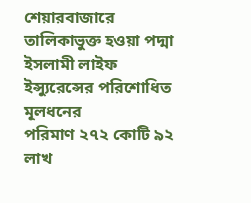শেয়ারবাজারে তালিকাভুক্ত হওয়া পদ্মা ইসলামী লাইফ ইন্স্যুরেন্সের পরিশোধিত মূলধনের
পরিমাণ ২৭২ কোটি ৯২ লাখ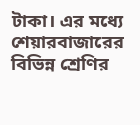টাকা। এর মধ্যে শেয়ারবাজারের বিভিন্ন শ্রেণির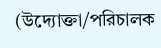(উদ্যোক্তা/পরিচালক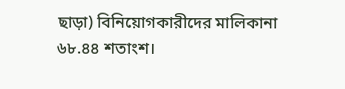ছাড়া) বিনিয়োগকারীদের মালিকানা ৬৮.৪৪ শতাংশ।